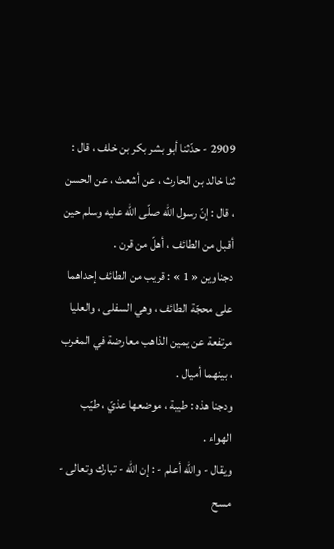2909 - حدّثنا أبو بشر بكر بن خلف ، قال : ثنا خالد بن الحارث ، عن أشعث ، عن الحسن ، قال : إنّ رسول اللّه صلّى اللّه عليه وسلم حين أقبل من الطائف ، أهلّ من قرن .
دجناوين « 1 » : قريب من الطائف إحداهما على محجّة الطائف ، وهي السفلى ، والعليا مرتفعة عن يمين الذاهب معارضة في المغرب ، بينهما أميال .
ودجنا هذه : طيبة ، موضعها عذيّ ، طيّب الهواء .
ويقال - واللّه أعلم - : إن اللّه - تبارك وتعالى - مسح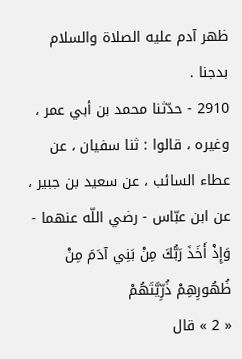ظهر آدم عليه الصلاة والسلام بدجنا .
2910 - حدّثنا محمد بن أبي عمر ، وغيره ، قالوا : ثنا سفيان ، عن عطاء السائب ، عن سعيد بن جبير ، عن ابن عبّاس - رضي اللّه عنهما -
وَإِذْ أَخَذَ رَبُّكَ مِنْ بَنِي آدَمَ مِنْ ظُهُورِهِمْ ذُرِّيَّتَهُمْ
« 2 » قال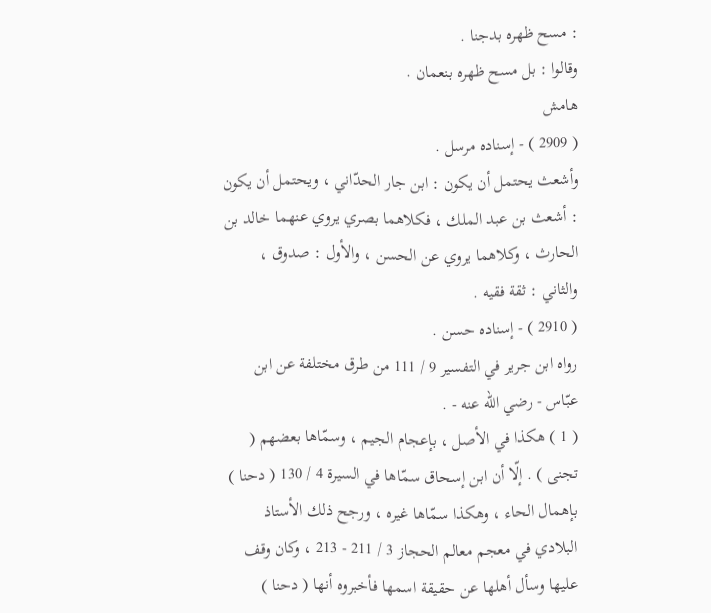: مسح ظهره بدجنا .
وقالوا : بل مسح ظهره بنعمان .
هامش
( 2909 ) - إسناده مرسل .
وأشعث يحتمل أن يكون : ابن جار الحدّاني ، ويحتمل أن يكون : أشعث بن عبد الملك ، فكلاهما بصري يروي عنهما خالد بن الحارث ، وكلاهما يروي عن الحسن ، والأول : صدوق ، والثاني : ثقة فقيه .
( 2910 ) - إسناده حسن .
رواه ابن جرير في التفسير 9 / 111 من طرق مختلفة عن ابن عبّاس - رضي اللّه عنه - .
( 1 ) هكذا في الأصل ، بإعجام الجيم ، وسمّاها بعضهم ( تجنى ) . إلّا أن ابن إسحاق سمّاها في السيرة 4 / 130 ( دحنا ) بإهمال الحاء ، وهكذا سمّاها غيره ، ورجح ذلك الأستاذ البلادي في معجم معالم الحجاز 3 / 211 - 213 ، وكان وقف عليها وسأل أهلها عن حقيقة اسمها فأخبروه أنها ( دحنا )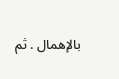بالإهمال . ثم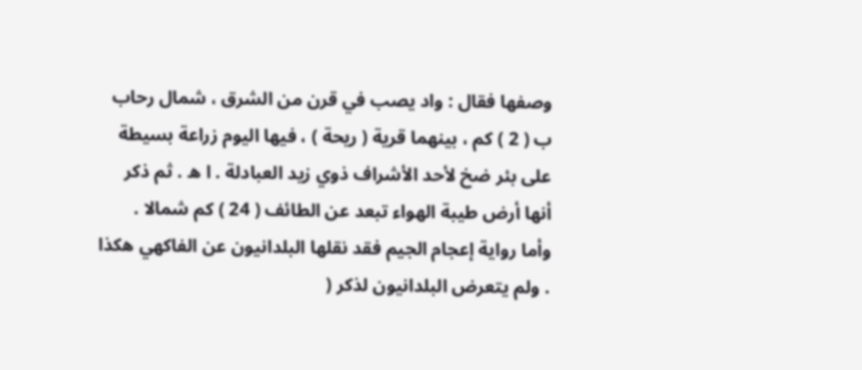وصفها فقال : واد يصب في قرن من الشرق ، شمال رحاب ب ( 2 ) كم ، بينهما قرية ( ريحة ) ، فيها اليوم زراعة بسيطة على بئر ضخ لأحد الأشراف ذوي زيد العبادلة . ا ه . ثم ذكر أنها أرض طيبة الهواء تبعد عن الطائف ( 24 ) كم شمالا .
وأما رواية إعجام الجيم فقد نقلها البلدانيون عن الفاكهي هكذا . ولم يتعرض البلدانيون لذكر (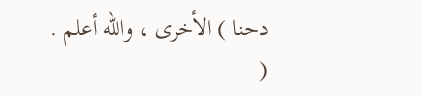دحنا ) الأخرى ، واللّه أعلم .
(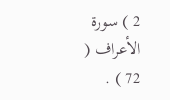2 ) سورة الأعراف ( 72 ) .